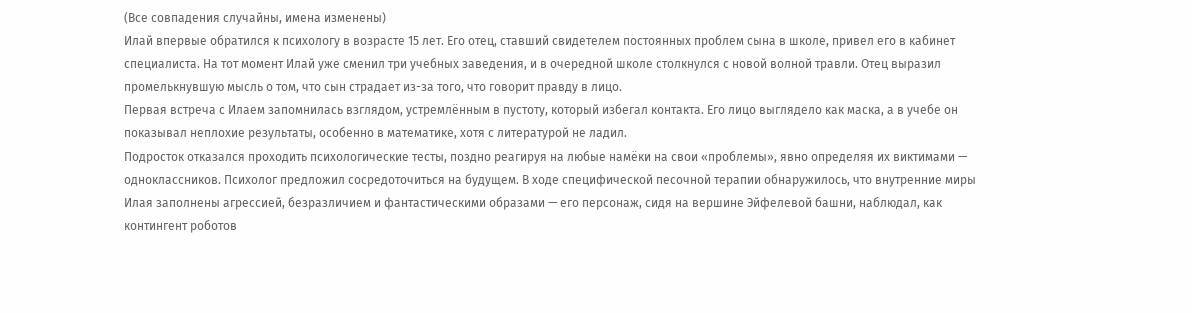(Все совпадения случайны, имена изменены)
Илай впервые обратился к психологу в возрасте 15 лет. Его отец, ставший свидетелем постоянных проблем сына в школе, привел его в кабинет специалиста. На тот момент Илай уже сменил три учебных заведения, и в очередной школе столкнулся с новой волной травли. Отец выразил промелькнувшую мысль о том, что сын страдает из-за того, что говорит правду в лицо.
Первая встреча с Илаем запомнилась взглядом, устремлённым в пустоту, который избегал контакта. Его лицо выглядело как маска, а в учебе он показывал неплохие результаты, особенно в математике, хотя с литературой не ладил.
Подросток отказался проходить психологические тесты, поздно реагируя на любые намёки на свои «проблемы», явно определяя их виктимами — одноклассников. Психолог предложил сосредоточиться на будущем. В ходе специфической песочной терапии обнаружилось, что внутренние миры Илая заполнены агрессией, безразличием и фантастическими образами — его персонаж, сидя на вершине Эйфелевой башни, наблюдал, как контингент роботов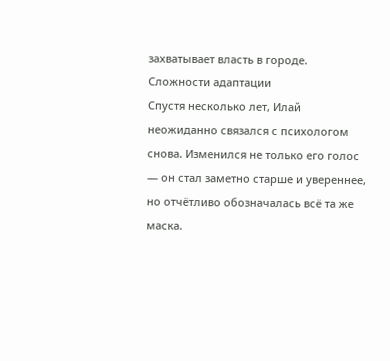захватывает власть в городе.
Сложности адаптации
Спустя несколько лет, Илай неожиданно связался с психологом снова. Изменился не только его голос — он стал заметно старше и увереннее, но отчётливо обозначалась всё та же маска.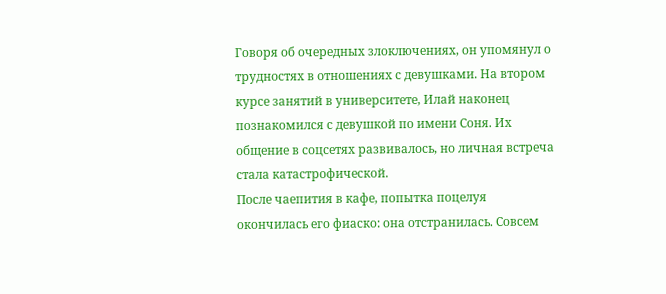Говоря об очередных злоключениях, он упомянул о трудностях в отношениях с девушками. На втором курсе занятий в университете, Илай наконец познакомился с девушкой по имени Соня. Их общение в соцсетях развивалось, но личная встреча стала катастрофической.
После чаепития в кафе, попытка поцелуя окончилась его фиаско: она отстранилась. Совсем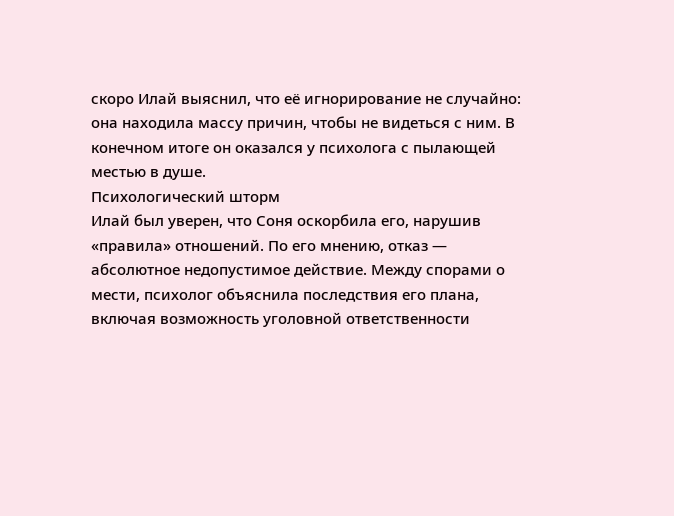скоро Илай выяснил, что её игнорирование не случайно: она находила массу причин, чтобы не видеться с ним. В конечном итоге он оказался у психолога с пылающей местью в душе.
Психологический шторм
Илай был уверен, что Соня оскорбила его, нарушив «правила» отношений. По его мнению, отказ — абсолютное недопустимое действие. Между спорами о мести, психолог объяснила последствия его плана, включая возможность уголовной ответственности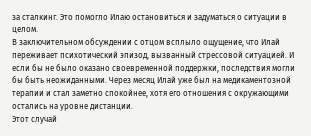за сталкинг. Это помогло Илаю остановиться и задуматься о ситуации в целом.
В заключительном обсуждении с отцом всплыло ощущение, что Илай переживает психотический эпизод, вызванный стрессовой ситуацией. И если бы не было оказано своевременной поддержки, последствия могли бы быть неожиданными. Через месяц Илай уже был на медикаментозной терапии и стал заметно спокойнее, хотя его отношения с окружающими остались на уровне дистанции.
Этот случай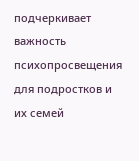подчеркивает важность психопросвещения для подростков и их семей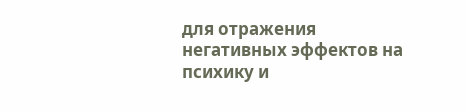для отражения негативных эффектов на психику и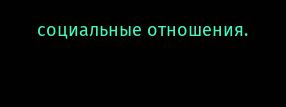социальные отношения.